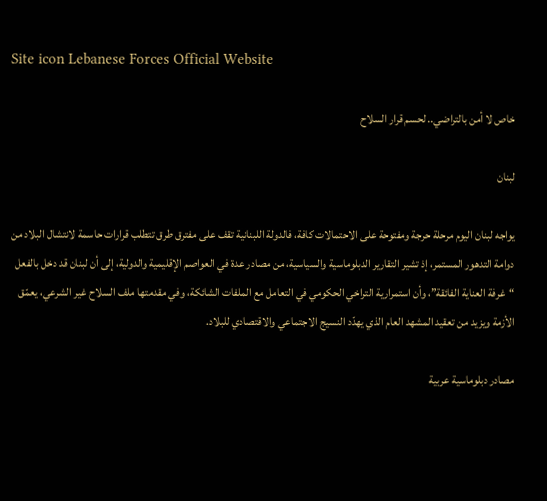Site icon Lebanese Forces Official Website

خاص لا أمن بالتراضي.. لحسم قرار السلاح

لبنان

يواجه لبنان اليوم مرحلة حرجة ومفتوحة على الاحتمالات كافة، فالدولة اللبنانية تقف على مفترق طرق تتطلب قرارات حاسمة لانتشال البلاد من دوامة التدهور المستمر، إذ تشير التقارير الدبلوماسية والسياسية، من مصادر عدة في العواصم الإقليمية والدولية، إلى أن لبنان قد دخل بالفعل “غرفة العناية الفائقة”، وأن استمرارية التراخي الحكومي في التعامل مع الملفات الشائكة، وفي مقدمتها ملف السلاح غير الشرعي، يعمّق الأزمة ويزيد من تعقيد المشهد العام الذي يهدّد النسيج الاجتماعي والاقتصادي للبلاد.

مصادر دبلوماسية عربية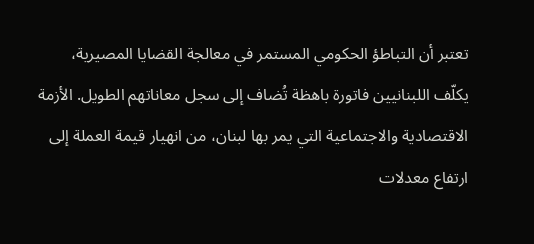تعتبر أن التباطؤ الحكومي المستمر في معالجة القضايا المصيرية، يكلّف اللبنانيين فاتورة باهظة تُضاف إلى سجل معاناتهم الطويل. الأزمة الاقتصادية والاجتماعية التي يمر بها لبنان، من انهيار قيمة العملة إلى ارتفاع معدلات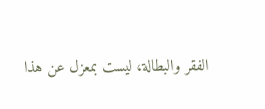الفقر والبطالة، ليست بمعزل عن هذا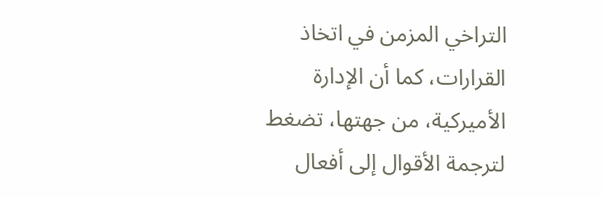التراخي المزمن في اتخاذ القرارات، كما أن الإدارة الأميركية، من جهتها، تضغط لترجمة الأقوال إلى أفعال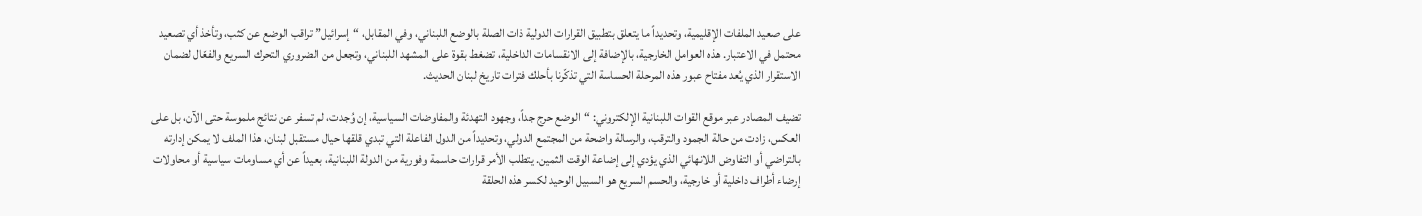على صعيد الملفات الإقليمية، وتحديداً ما يتعلق بتطبيق القرارات الدولية ذات الصلة بالوضع اللبناني، وفي المقابل، “إسرائيل” تراقب الوضع عن كثب، وتأخذ أي تصعيد محتمل في الاعتبار. هذه العوامل الخارجية، بالإضافة إلى الانقسامات الداخلية، تضغط بقوة على المشهد اللبناني، وتجعل من الضروري التحرك السريع والفعّال لضمان الاستقرار الذي يُعد مفتاح عبور هذه المرحلة الحساسة التي تذكّرنا بأحلك فترات تاريخ لبنان الحديث.

تضيف المصادر عبر موقع القوات اللبنانية الإلكتروني: “الوضع حرج جداً، وجهود التهدئة والمفاوضات السياسية، إن وُجدت، لم تسفر عن نتائج ملموسة حتى الآن، بل على العكس، زادت من حالة الجمود والترقب، والرسالة واضحة من المجتمع الدولي، وتحديداً من الدول الفاعلة التي تبدي قلقها حيال مستقبل لبنان، هذا الملف لا يمكن إدارته بالتراضي أو التفاوض اللانهائي الذي يؤدي إلى إضاعة الوقت الثمين. يتطلب الأمر قرارات حاسمة وفورية من الدولة اللبنانية، بعيداً عن أي مساومات سياسية أو محاولات إرضاء أطراف داخلية أو خارجية، والحسم السريع هو السبيل الوحيد لكسر هذه الحلقة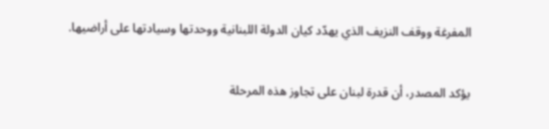المفرغة ووقف النزيف الذي يهدّد كيان الدولة اللبنانية ووحدتها وسيادتها على أراضيها.

يؤكد المصدر، أن قدرة لبنان على تجاوز هذه المرحلة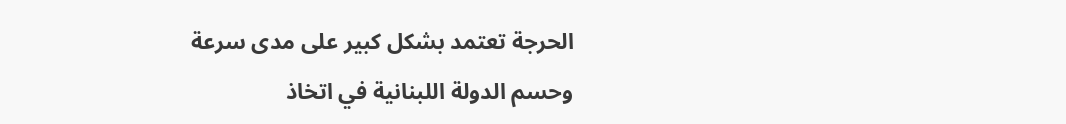الحرجة تعتمد بشكل كبير على مدى سرعة وحسم الدولة اللبنانية في اتخاذ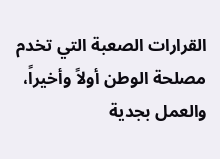القرارات الصعبة التي تخدم مصلحة الوطن أولاً وأخيراً، والعمل بجدية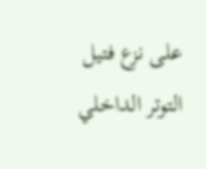على نزع فتيل التوتر الداخلي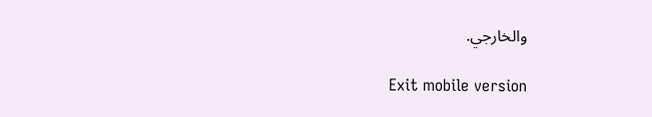والخارجي.

Exit mobile version